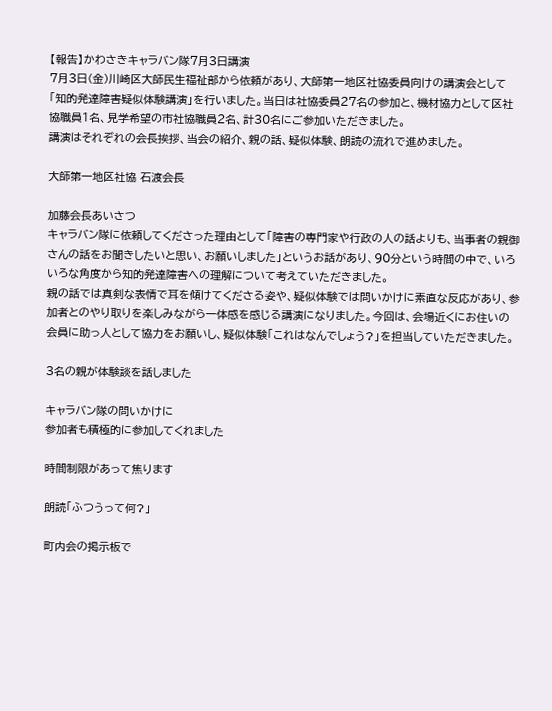【報告】かわさきキャラバン隊7月3日講演
7月3日(金)川崎区大師民生福祉部から依頼があり、大師第一地区社協委員向けの講演会として「知的発達障害疑似体験講演」を行いました。当日は社協委員27名の参加と、機材協力として区社協職員1名、見学希望の市社協職員2名、計30名にご参加いただきました。
講演はそれぞれの会長挨拶、当会の紹介、親の話、疑似体験、朗読の流れで進めました。

大師第一地区社協 石渡会長

加藤会長あいさつ
キャラバン隊に依頼してくださった理由として「障害の専門家や行政の人の話よりも、当事者の親御さんの話をお聞きしたいと思い、お願いしました」というお話があり、90分という時間の中で、いろいろな角度から知的発達障害への理解について考えていただきました。
親の話では真剣な表情で耳を傾けてくださる姿や、疑似体験では問いかけに素直な反応があり、参加者とのやり取りを楽しみながら一体感を感じる講演になりました。今回は、会場近くにお住いの会員に助っ人として協力をお願いし、疑似体験「これはなんでしょう?」を担当していただきました。

3名の親が体験談を話しました

キャラバン隊の問いかけに
参加者も積極的に参加してくれました

時間制限があって焦ります

朗読「ふつうって何?」

町内会の掲示板で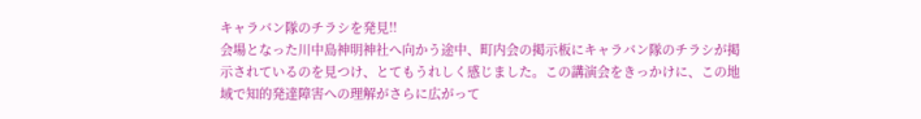キャラバン隊のチラシを発見!!
会場となった川中島神明神社へ向かう途中、町内会の掲示板にキャラバン隊のチラシが掲示されているのを見つけ、とてもうれしく感じました。この講演会をきっかけに、この地域で知的発達障害への理解がさらに広がって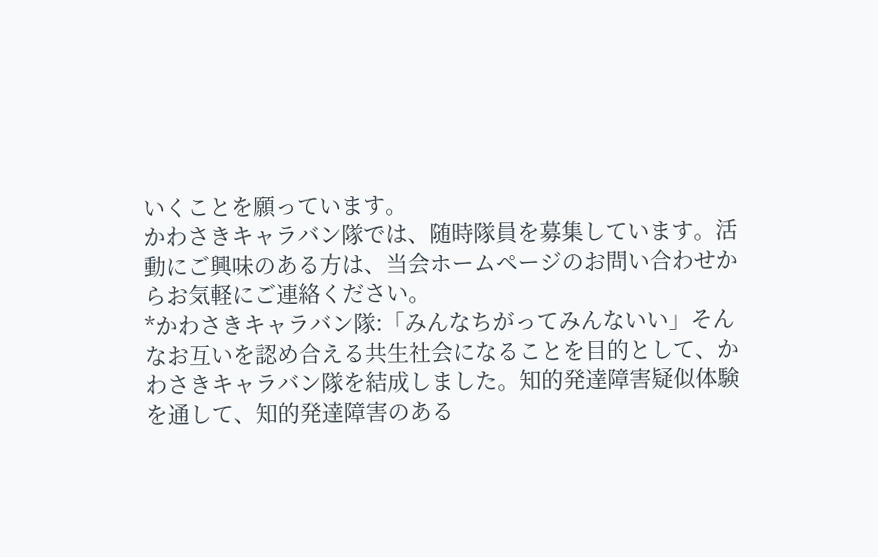いくことを願っています。
かわさきキャラバン隊では、随時隊員を募集しています。活動にご興味のある方は、当会ホームページのお問い合わせからお気軽にご連絡ください。
*かわさきキャラバン隊:「みんなちがってみんないい」そんなお互いを認め合える共生社会になることを目的として、かわさきキャラバン隊を結成しました。知的発達障害疑似体験を通して、知的発達障害のある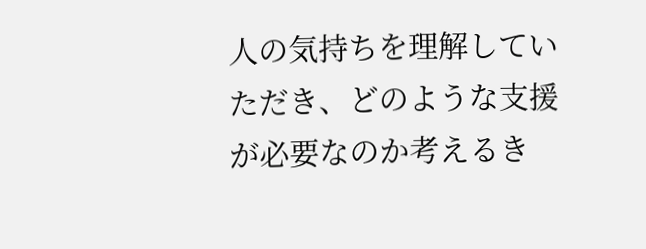人の気持ちを理解していただき、どのような支援が必要なのか考えるき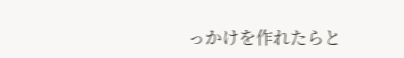っかけを作れたらと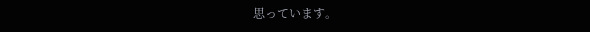思っています。